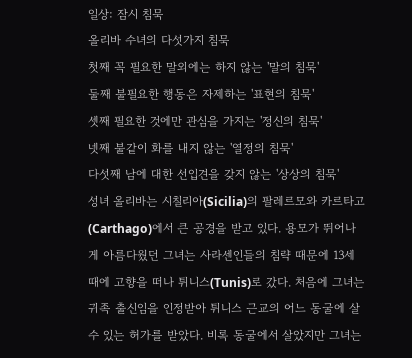일상: 잠시 침묵
올리바 수녀의 다섯가지 침묵
첫째 꼭 필요한 말외에는 하지 않는 '말의 침묵'
둘째 불필요한 행동은 자제하는 '표현의 침묵'
셋째 필요한 것에만 관심을 가지는 '정신의 침묵'
넷째 불같이 화를 내지 않는 '열정의 침묵'
다섯째 남에 대한 선입견을 갖지 않는 '상상의 침묵'
성녀 올리바는 시칠리아(Sicilia)의 팔레르모와 카르타고(Carthago)에서 큰 공경을 받고 있다. 용모가 뛰어나게 아름다웠던 그녀는 사라센인들의 침략 때문에 13세 때에 고향을 떠나 튀니스(Tunis)로 갔다. 처음에 그녀는 귀족 출신임을 인정받아 튀니스 근교의 어느 동굴에 살 수 있는 허가를 받았다. 비록 동굴에서 살았지만 그녀는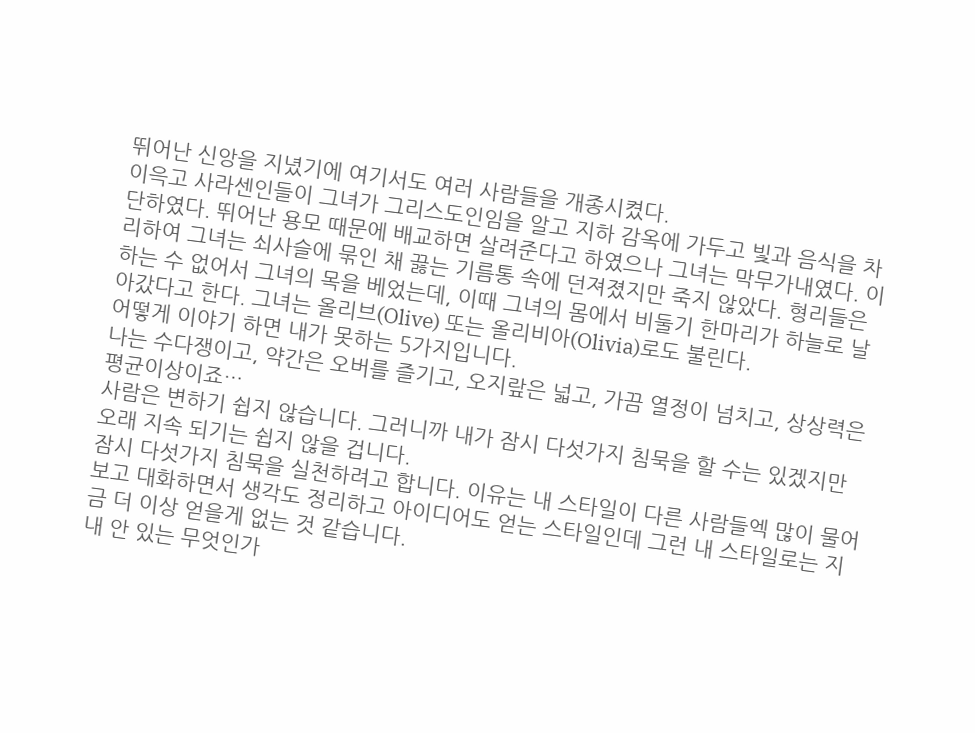뛰어난 신앙을 지녔기에 여기서도 여러 사람들을 개종시켰다.
이윽고 사라센인들이 그녀가 그리스도인임을 알고 지하 감옥에 가두고 빛과 음식을 차단하였다. 뛰어난 용모 때문에 배교하면 살려준다고 하였으나 그녀는 막무가내였다. 이리하여 그녀는 쇠사슬에 묶인 채 끓는 기름통 속에 던져졌지만 죽지 않았다. 형리들은 하는 수 없어서 그녀의 목을 베었는데, 이때 그녀의 몸에서 비둘기 한마리가 하늘로 날아갔다고 한다. 그녀는 올리브(Olive) 또는 올리비아(Olivia)로도 불린다.
어떻게 이야기 하면 내가 못하는 5가지입니다.
나는 수다쟁이고, 약간은 오버를 즐기고, 오지랖은 넓고, 가끔 열정이 넘치고, 상상력은 평균이상이죠…
사람은 변하기 쉽지 않습니다. 그러니까 내가 잠시 다섯가지 침묵을 할 수는 있겠지만 오래 지속 되기는 쉽지 않을 겁니다.
잠시 다섯가지 침묵을 실천하려고 합니다. 이유는 내 스타일이 다른 사람들엑 많이 물어보고 대화하면서 생각도 정리하고 아이디어도 얻는 스타일인데 그런 내 스타일로는 지금 더 이상 얻을게 없는 것 같습니다.
내 안 있는 무엇인가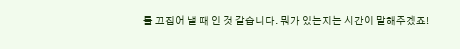를 끄집어 낼 때 인 것 같습니다. 뭐가 있는지는 시간이 말해주겠죠!